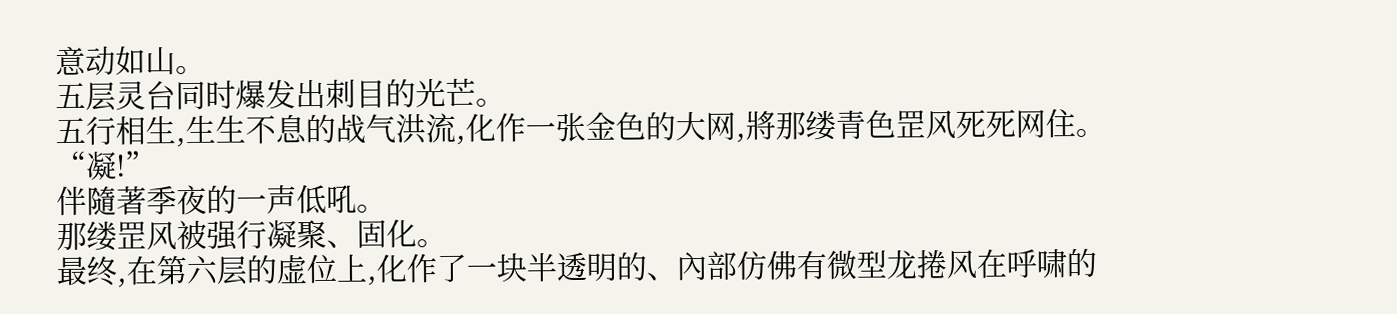意动如山。
五层灵台同时爆发出刺目的光芒。
五行相生,生生不息的战气洪流,化作一张金色的大网,將那缕青色罡风死死网住。
“凝!”
伴隨著季夜的一声低吼。
那缕罡风被强行凝聚、固化。
最终,在第六层的虚位上,化作了一块半透明的、內部仿佛有微型龙捲风在呼啸的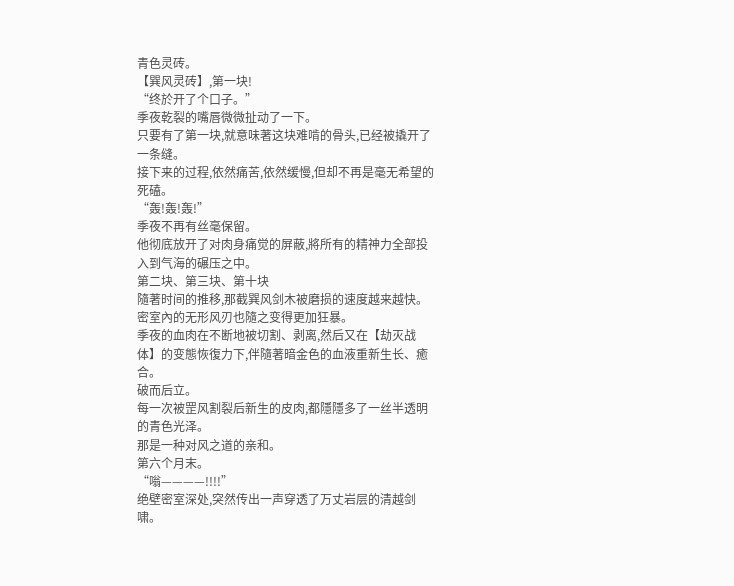青色灵砖。
【巽风灵砖】,第一块!
“终於开了个口子。”
季夜乾裂的嘴唇微微扯动了一下。
只要有了第一块,就意味著这块难啃的骨头,已经被撬开了一条缝。
接下来的过程,依然痛苦,依然缓慢,但却不再是毫无希望的死磕。
“轰!轰!轰!”
季夜不再有丝毫保留。
他彻底放开了对肉身痛觉的屏蔽,將所有的精神力全部投入到气海的碾压之中。
第二块、第三块、第十块
隨著时间的推移,那截巽风剑木被磨损的速度越来越快。
密室內的无形风刃也隨之变得更加狂暴。
季夜的血肉在不断地被切割、剥离,然后又在【劫灭战体】的变態恢復力下,伴隨著暗金色的血液重新生长、癒合。
破而后立。
每一次被罡风割裂后新生的皮肉,都隱隱多了一丝半透明的青色光泽。
那是一种对风之道的亲和。
第六个月末。
“嗡————!!!!”
绝壁密室深处,突然传出一声穿透了万丈岩层的清越剑啸。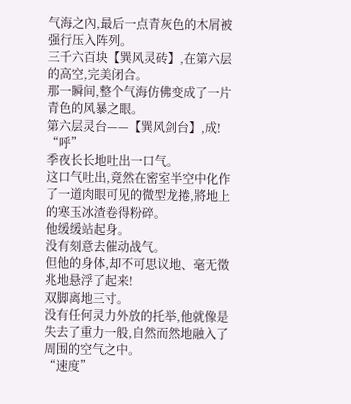气海之內,最后一点青灰色的木屑被强行压入阵列。
三千六百块【巽风灵砖】,在第六层的高空,完美闭合。
那一瞬间,整个气海仿佛变成了一片青色的风暴之眼。
第六层灵台——【巽风剑台】,成!
“呼”
季夜长长地吐出一口气。
这口气吐出,竟然在密室半空中化作了一道肉眼可见的微型龙捲,將地上的寒玉冰渣卷得粉碎。
他缓缓站起身。
没有刻意去催动战气。
但他的身体,却不可思议地、毫无徵兆地悬浮了起来!
双脚离地三寸。
没有任何灵力外放的托举,他就像是失去了重力一般,自然而然地融入了周围的空气之中。
“速度”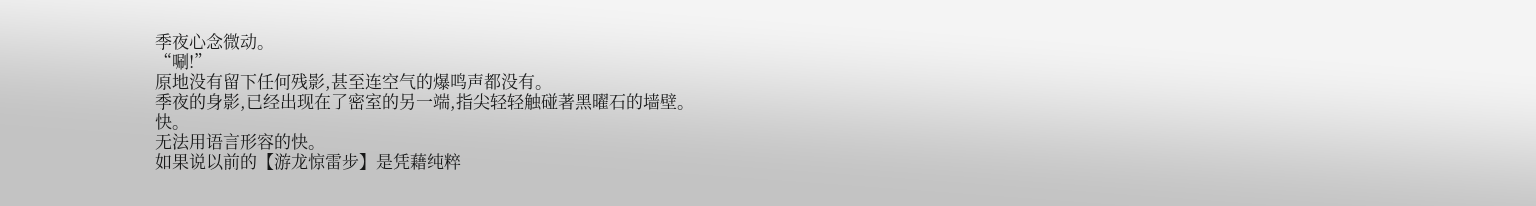季夜心念微动。
“唰!”
原地没有留下任何残影,甚至连空气的爆鸣声都没有。
季夜的身影,已经出现在了密室的另一端,指尖轻轻触碰著黑曜石的墙壁。
快。
无法用语言形容的快。
如果说以前的【游龙惊雷步】是凭藉纯粹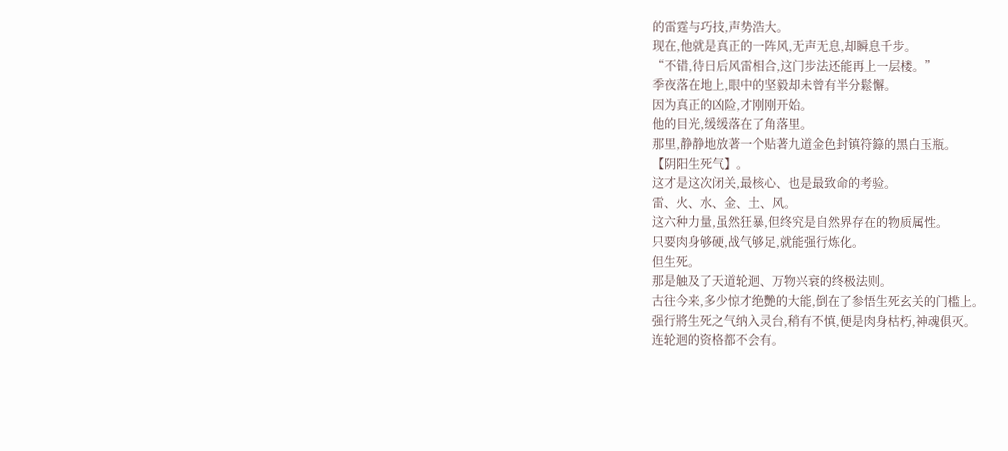的雷霆与巧技,声势浩大。
现在,他就是真正的一阵风,无声无息,却瞬息千步。
“不错,待日后风雷相合,这门步法还能再上一层楼。”
季夜落在地上,眼中的坚毅却未曾有半分鬆懈。
因为真正的凶险,才刚刚开始。
他的目光,缓缓落在了角落里。
那里,静静地放著一个贴著九道金色封镇符籙的黑白玉瓶。
【阴阳生死气】。
这才是这次闭关,最核心、也是最致命的考验。
雷、火、水、金、土、风。
这六种力量,虽然狂暴,但终究是自然界存在的物质属性。
只要肉身够硬,战气够足,就能强行炼化。
但生死。
那是触及了天道轮迴、万物兴衰的终极法则。
古往今来,多少惊才绝艷的大能,倒在了参悟生死玄关的门槛上。
强行將生死之气纳入灵台,稍有不慎,便是肉身枯朽,神魂俱灭。
连轮迴的资格都不会有。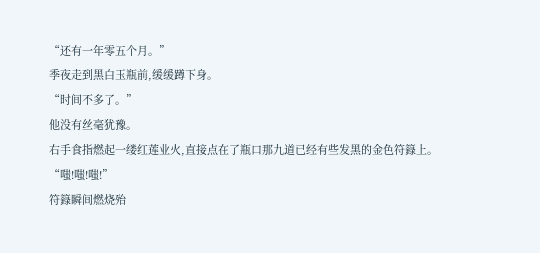“还有一年零五个月。”
季夜走到黑白玉瓶前,缓缓蹲下身。
“时间不多了。”
他没有丝毫犹豫。
右手食指燃起一缕红莲业火,直接点在了瓶口那九道已经有些发黑的金色符籙上。
“嗤!嗤!嗤!”
符籙瞬间燃烧殆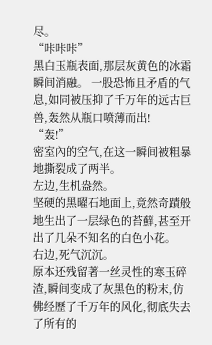尽。
“咔咔咔”
黑白玉瓶表面,那层灰黄色的冰霜瞬间消融。 一股恐怖且矛盾的气息,如同被压抑了千万年的远古巨兽,轰然从瓶口喷薄而出!
“轰!”
密室內的空气,在这一瞬间被粗暴地撕裂成了两半。
左边,生机盎然。
坚硬的黑曜石地面上,竟然奇蹟般地生出了一层绿色的苔蘚,甚至开出了几朵不知名的白色小花。
右边,死气沉沉。
原本还残留著一丝灵性的寒玉碎渣,瞬间变成了灰黑色的粉末,仿佛经歷了千万年的风化,彻底失去了所有的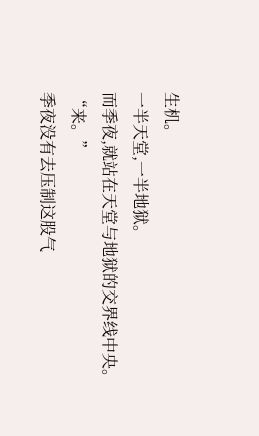生机。
一半天堂,一半地狱。
而季夜,就站在天堂与地狱的交界线中央。
“来。”
季夜没有去压制这股气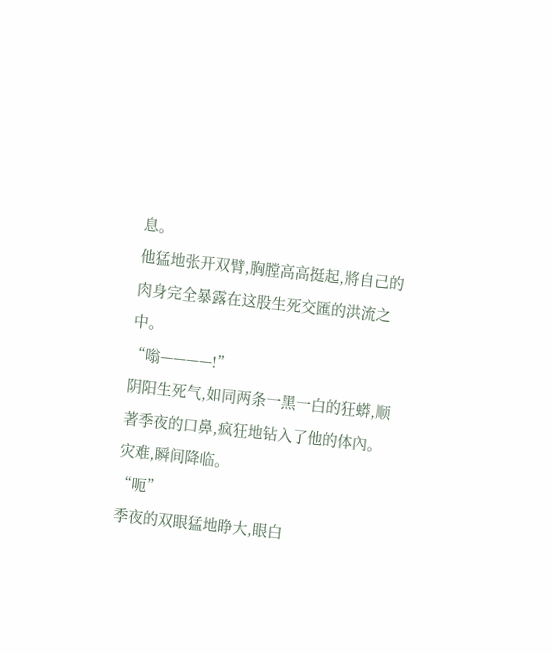息。
他猛地张开双臂,胸膛高高挺起,將自己的肉身完全暴露在这股生死交匯的洪流之中。
“嗡————!”
阴阳生死气,如同两条一黑一白的狂蟒,顺著季夜的口鼻,疯狂地钻入了他的体內。
灾难,瞬间降临。
“呃”
季夜的双眼猛地睁大,眼白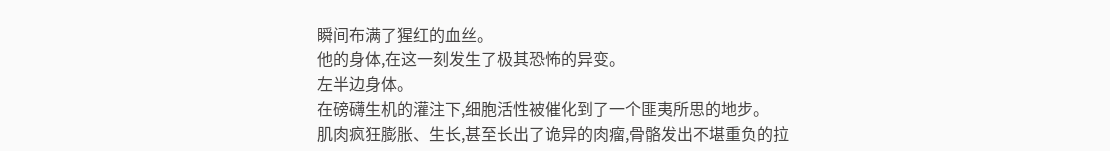瞬间布满了猩红的血丝。
他的身体,在这一刻发生了极其恐怖的异变。
左半边身体。
在磅礴生机的灌注下,细胞活性被催化到了一个匪夷所思的地步。
肌肉疯狂膨胀、生长,甚至长出了诡异的肉瘤,骨骼发出不堪重负的拉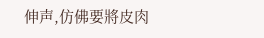伸声,仿佛要將皮肉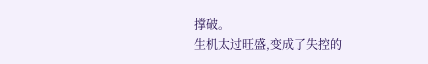撑破。
生机太过旺盛,变成了失控的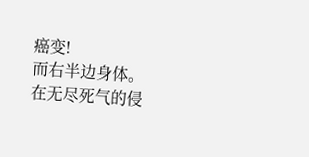癌变!
而右半边身体。
在无尽死气的侵